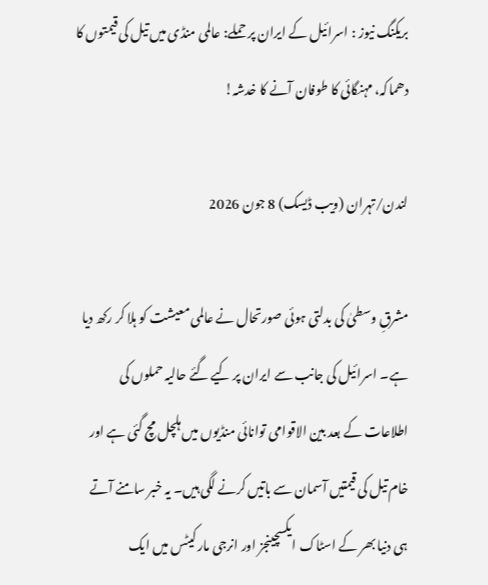بریکنگ نیوز : اسرائیل کے ایران پر حملے: عالمی منڈی میں تیل کی قیمتوں کا دھماکہ، مہنگائی کا طوفان آنے کا خدشہ!

لندن/تہران (ویب ڈیسک) 8 جون 2026

مشرقِ وسطیٰ کی بدلتی ہوئی صورتحال نے عالمی معیشت کو ہلا کر رکھ دیا ہے۔ اسرائیل کی جانب سے ایران پر کیے گئے حالیہ حملوں کی اطلاعات کے بعد بین الاقوامی توانائی منڈیوں میں ہلچل مچ گئی ہے اور خام تیل کی قیمتیں آسمان سے باتیں کرنے لگی ہیں۔ یہ خبر سامنے آتے ہی دنیا بھر کے اسٹاک ایکسچینجز اور انرجی مارکیٹس میں ایک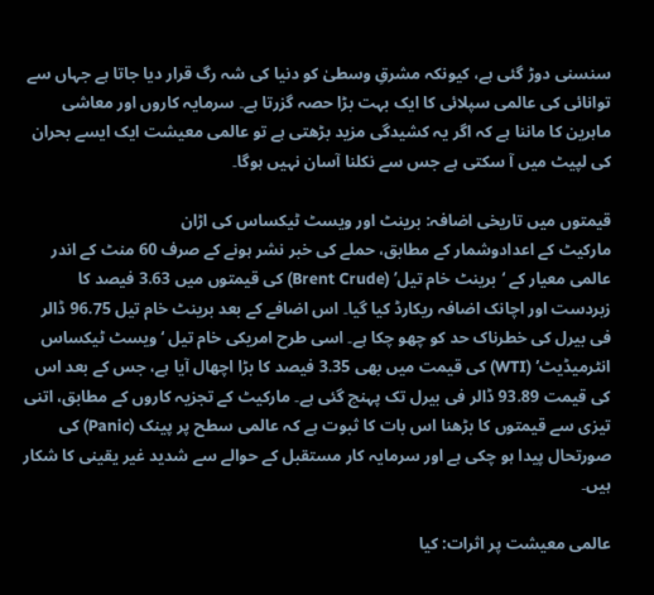سنسنی دوڑ گئی ہے، کیونکہ مشرقِ وسطیٰ کو دنیا کی شہ رگ قرار دیا جاتا ہے جہاں سے توانائی کی عالمی سپلائی کا ایک بہت بڑا حصہ گزرتا ہے۔ سرمایہ کاروں اور معاشی ماہرین کا ماننا ہے کہ اگر یہ کشیدگی مزید بڑھتی ہے تو عالمی معیشت ایک ایسے بحران کی لپیٹ میں آ سکتی ہے جس سے نکلنا آسان نہیں ہوگا۔

قیمتوں میں تاریخی اضافہ: برینٹ اور ویسٹ ٹیکساس کی اڑان
مارکیٹ کے اعدادوشمار کے مطابق، حملے کی خبر نشر ہونے کے صرف 60 منٹ کے اندر عالمی معیار کے ‘برینٹ خام تیل’ (Brent Crude) کی قیمتوں میں 3.63 فیصد کا زبردست اور اچانک اضافہ ریکارڈ کیا گیا۔ اس اضافے کے بعد برینٹ خام تیل 96.75 ڈالر فی بیرل کی خطرناک حد کو چھو چکا ہے۔ اسی طرح امریکی خام تیل ‘ویسٹ ٹیکساس انٹرمیڈیٹ’ (WTI) کی قیمت میں بھی 3.35 فیصد کا بڑا اچھال آیا ہے، جس کے بعد اس کی قیمت 93.89 ڈالر فی بیرل تک پہنچ گئی ہے۔ مارکیٹ کے تجزیہ کاروں کے مطابق، اتنی تیزی سے قیمتوں کا بڑھنا اس بات کا ثبوت ہے کہ عالمی سطح پر پینک (Panic) کی صورتحال پیدا ہو چکی ہے اور سرمایہ کار مستقبل کے حوالے سے شدید غیر یقینی کا شکار ہیں۔

عالمی معیشت پر اثرات: کیا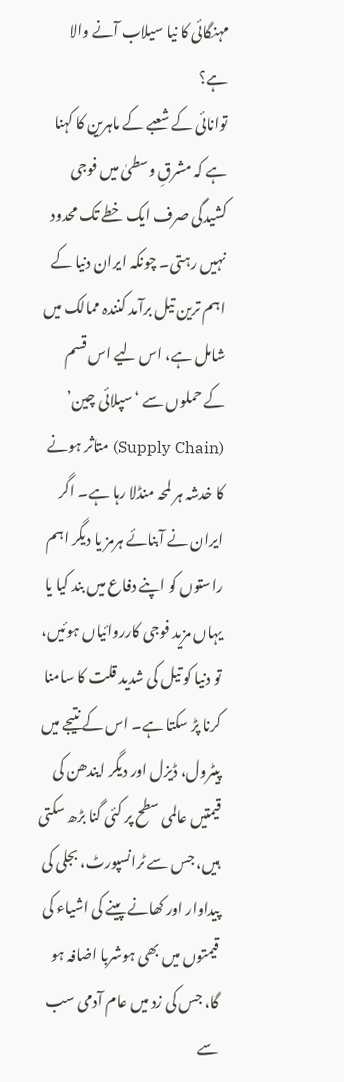مہنگائی کا نیا سیلاب آنے والا ہے؟
توانائی کے شعبے کے ماہرین کا کہنا ہے کہ مشرقِ وسطیٰ میں فوجی کشیدگی صرف ایک خطے تک محدود نہیں رہتی۔ چونکہ ایران دنیا کے اہم ترین تیل برآمد کنندہ ممالک میں شامل ہے، اس لیے اس قسم کے حملوں سے ‘سپلائی چین’ (Supply Chain) متاثر ہونے کا خدشہ ہر لمحہ منڈلا رہا ہے۔ اگر ایران نے آبنائے ہرمز یا دیگر اہم راستوں کو اپنے دفاع میں بند کیا یا یہاں مزید فوجی کارروائیاں ہوئیں، تو دنیا کو تیل کی شدید قلت کا سامنا کرنا پڑ سکتا ہے۔ اس کے نتیجے میں پیٹرول، ڈیزل اور دیگر ایندھن کی قیمتیں عالمی سطح پر کئی گنا بڑھ سکتی ہیں، جس سے ٹرانسپورٹ، بجلی کی پیداوار اور کھانے پینے کی اشیاء کی قیمتوں میں بھی ہوشربا اضافہ ہو گا، جس کی زد میں عام آدمی سب سے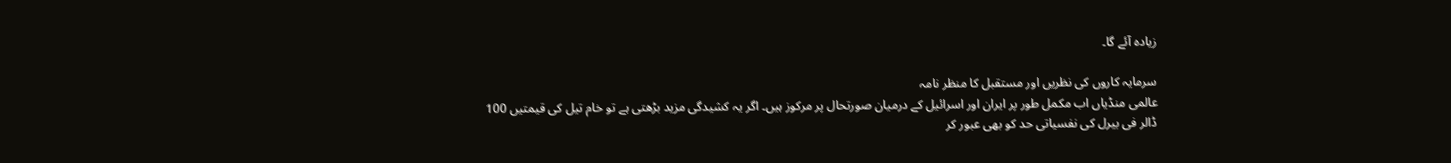زیادہ آئے گا۔

سرمایہ کاروں کی نظریں اور مستقبل کا منظر نامہ
عالمی منڈیاں اب مکمل طور پر ایران اور اسرائیل کے درمیان صورتحال پر مرکوز ہیں۔ اگر یہ کشیدگی مزید بڑھتی ہے تو خام تیل کی قیمتیں 100 ڈالر فی بیرل کی نفسیاتی حد کو بھی عبور کر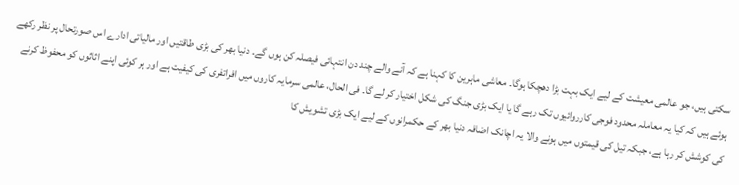سکتی ہیں، جو عالمی معیشت کے لیے ایک بہت بڑا دھچکا ہوگا۔ معاشی ماہرین کا کہنا ہے کہ آنے والے چند دن انتہائی فیصلہ کن ہوں گے۔ دنیا بھر کی بڑی طاقتیں اور مالیاتی ادارے اس صورتحال پر نظر رکھے ہوئے ہیں کہ کیا یہ معاملہ محدود فوجی کارروائیوں تک رہے گا یا ایک بڑی جنگ کی شکل اختیار کر لے گا۔ فی الحال، عالمی سرمایہ کاروں میں افراتفری کی کیفیت ہے اور ہر کوئی اپنے اثاثوں کو محفوظ کرنے کی کوشش کر رہا ہے، جبکہ تیل کی قیمتوں میں ہونے والا یہ اچانک اضافہ دنیا بھر کے حکمرانوں کے لیے ایک بڑی تشویش کا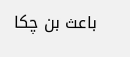باعث بن چکا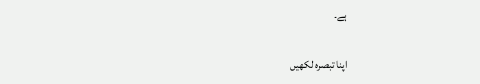ہے۔

اپنا تبصرہ لکھیں